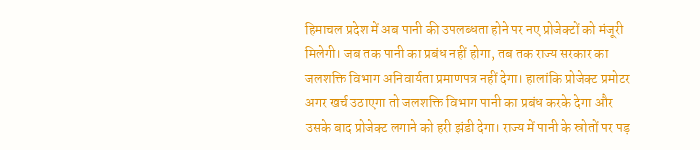हिमाचल प्रदेश में अब पानी की उपलब्धता होने पर नए प्रोजेक्टों को मंजूरी मिलेगी। जब तक पानी का प्रबंध नहीं होगा, तब तक राज्य सरकार का जलशक्ति विभाग अनिवार्यता प्रमाणपत्र नहीं देगा। हालांकि प्रोजेक्ट प्रमोटर अगर खर्च उठाएगा तो जलशक्ति विभाग पानी का प्रबंध करके देगा और उसके बाद प्रोजेक्ट लगाने को हरी झंडी देगा। राज्य में पानी के स्रोतों पर पड़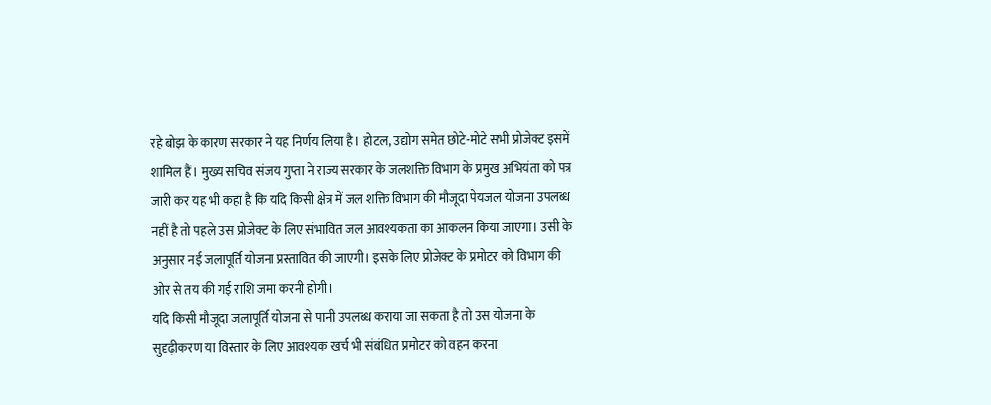रहे बोझ के कारण सरकार ने यह निर्णय लिया है। होटल, उद्योग समेत छोटे-मोटे सभी प्रोजेक्ट इसमें शामिल हैं। मुख्य सचिव संजय गुप्ता ने राज्य सरकार के जलशक्ति विभाग के प्रमुख अभियंता को पत्र जारी कर यह भी कहा है कि यदि किसी क्षेत्र में जल शक्ति विभाग की मौजूदा पेयजल योजना उपलब्ध नहीं है तो पहले उस प्रोजेक्ट के लिए संभावित जल आवश्यकता का आकलन किया जाएगा। उसी के अनुसार नई जलापूर्ति योजना प्रस्तावित की जाएगी। इसके लिए प्रोजेक्ट के प्रमोटर को विभाग की ओर से तय की गई राशि जमा करनी होगी।
यदि किसी मौजूदा जलापूर्ति योजना से पानी उपलब्ध कराया जा सकता है तो उस योजना के सुदृढ़ीकरण या विस्तार के लिए आवश्यक खर्च भी संबंधित प्रमोटर को वहन करना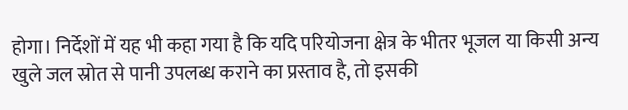होगा। निर्देशों में यह भी कहा गया है कि यदि परियोजना क्षेत्र के भीतर भूजल या किसी अन्य खुले जल स्रोत से पानी उपलब्ध कराने का प्रस्ताव है, तो इसकी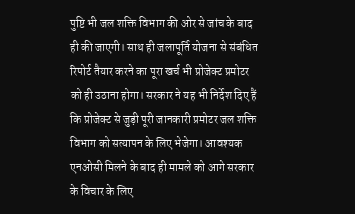पुष्टि भी जल शक्ति विभाग की ओर से जांच के बाद ही की जाएगी। साथ ही जलापूर्ति योजना से संबंधित रिपोर्ट तैयार करने का पूरा खर्च भी प्रोजेक्ट प्रमोटर को ही उठाना होगा। सरकार ने यह भी निर्देश दिए हैं कि प्रोजेक्ट से जुड़ी पूरी जानकारी प्रमोटर जल शक्ति विभाग को सत्यापन के लिए भेजेगा। आवश्यक एनओसी मिलने के बाद ही मामले को आगे सरकार के विचार के लिए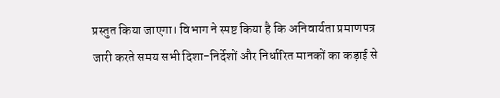प्रस्तुत किया जाएगा। विभाग ने स्पष्ट किया है कि अनिवार्यता प्रमाणपत्र जारी करते समय सभी दिशा-निर्देशों और निर्धारित मानकों का कड़ाई से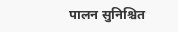पालन सुनिश्चित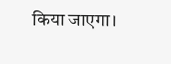किया जाएगा।